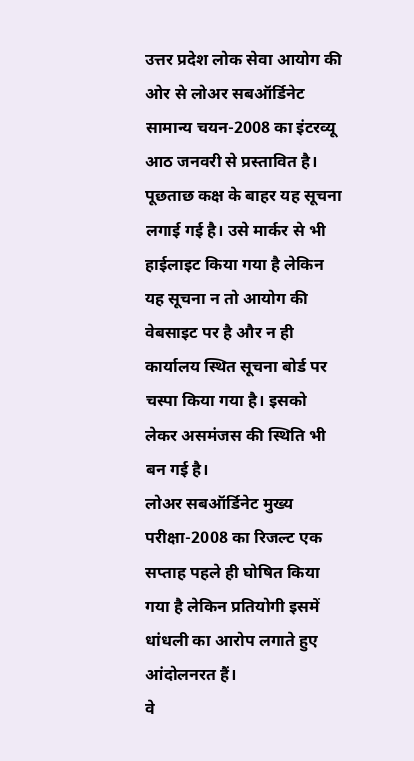उत्तर प्रदेश लोक सेवा आयोग की ओर से लोअर सबऑर्डिनेट सामान्य चयन-2008 का इंटरव्यू आठ जनवरी से प्रस्तावित है।
पूछताछ कक्ष के बाहर यह सूचना लगाई गई है। उसे मार्कर से भी हाईलाइट किया गया है लेकिन यह सूचना न तो आयोग की वेबसाइट पर है और न ही कार्यालय स्थित सूचना बोर्ड पर चस्पा किया गया है। इसको लेकर असमंजस की स्थिति भी बन गई है।
लोअर सबऑर्डिनेट मुख्य परीक्षा-2008 का रिजल्ट एक सप्ताह पहले ही घोषित किया गया है लेकिन प्रतियोगी इसमें धांधली का आरोप लगाते हुए आंदोलनरत हैं।
वे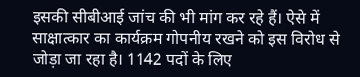इसकी सीबीआई जांच की भी मांग कर रहे हैं। ऐसे में साक्षात्कार का कार्यक्रम गोपनीय रखने को इस विरोध से जोड़ा जा रहा है। 1142 पदों के लिए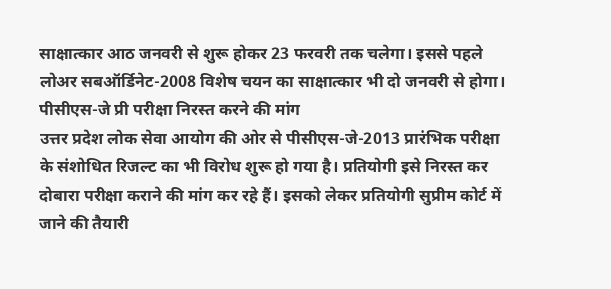साक्षात्कार आठ जनवरी से शुरू होकर 23 फरवरी तक चलेगा। इससे पहले लोअर सबऑर्डिनेट-2008 विशेष चयन का साक्षात्कार भी दो जनवरी से होगा।
पीसीएस-जे प्री परीक्षा निरस्त करने की मांग
उत्तर प्रदेश लोक सेवा आयोग की ओर से पीसीएस-जे-2013 प्रारंभिक परीक्षा के संशोधित रिजल्ट का भी विरोध शुरू हो गया है। प्रतियोगी इसे निरस्त कर दोबारा परीक्षा कराने की मांग कर रहे हैं। इसको लेकर प्रतियोगी सुप्रीम कोर्ट में जाने की तैयारी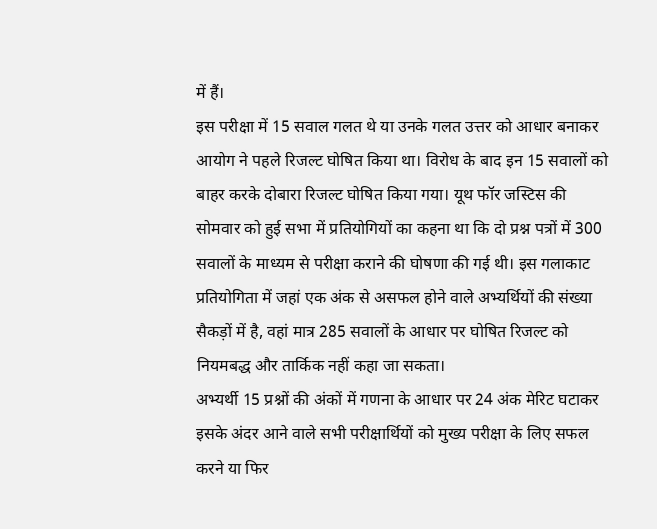में हैं।
इस परीक्षा में 15 सवाल गलत थे या उनके गलत उत्तर को आधार बनाकर आयोग ने पहले रिजल्ट घोषित किया था। विरोध के बाद इन 15 सवालों को बाहर करके दोबारा रिजल्ट घोषित किया गया। यूथ फॉर जस्टिस की सोमवार को हुई सभा में प्रतियोगियों का कहना था कि दो प्रश्न पत्रों में 300 सवालों के माध्यम से परीक्षा कराने की घोषणा की गई थी। इस गलाकाट प्रतियोगिता में जहां एक अंक से असफल होने वाले अभ्यर्थियों की संख्या सैकड़ों में है, वहां मात्र 285 सवालों के आधार पर घोषित रिजल्ट को नियमबद्ध और तार्किक नहीं कहा जा सकता।
अभ्यर्थी 15 प्रश्नों की अंकों में गणना के आधार पर 24 अंक मेरिट घटाकर इसके अंदर आने वाले सभी परीक्षार्थियों को मुख्य परीक्षा के लिए सफल करने या फिर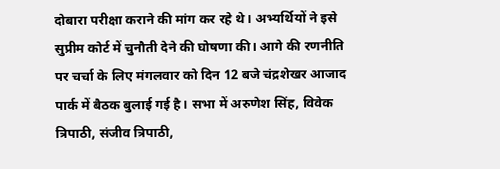दोबारा परीक्षा कराने की मांग कर रहे थे। अभ्यर्थियों ने इसे सुप्रीम कोर्ट में चुनौती देने की घोषणा की। आगे की रणनीति पर चर्चा के लिए मंगलवार को दिन 12 बजे चंद्रशेखर आजाद पार्क में बैठक बुलाई गई है। सभा में अरुणेश सिंह, विवेक त्रिपाठी, संजीव त्रिपाठी,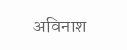अविनाश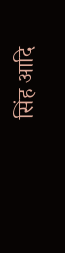सिंह आदि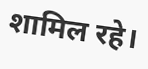शामिल रहे।